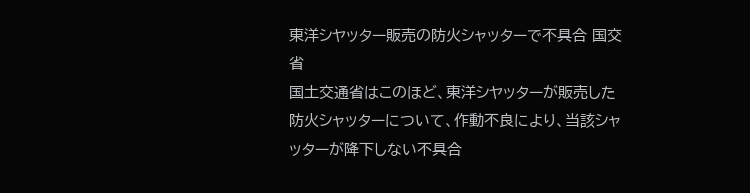東洋シヤッター販売の防火シャッターで不具合 国交省
国土交通省はこのほど、東洋シヤッターが販売した防火シャッターについて、作動不良により、当該シャッターが降下しない不具合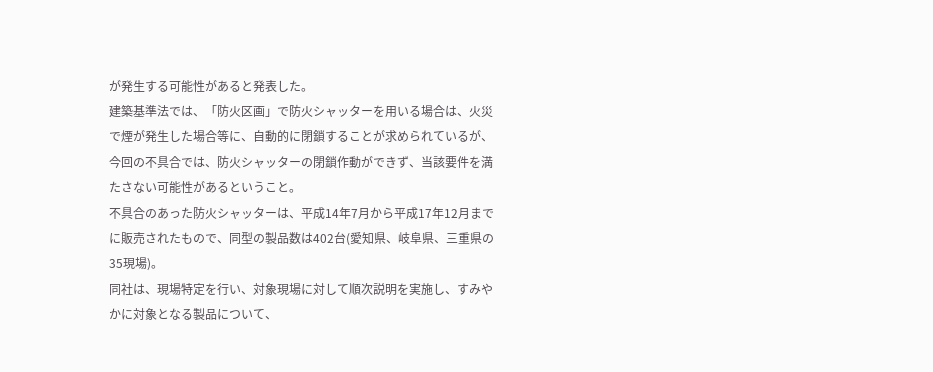が発生する可能性があると発表した。
建築基準法では、「防火区画」で防火シャッターを用いる場合は、火災で煙が発生した場合等に、自動的に閉鎖することが求められているが、今回の不具合では、防火シャッターの閉鎖作動ができず、当該要件を満たさない可能性があるということ。
不具合のあった防火シャッターは、平成14年7月から平成17年12月までに販売されたもので、同型の製品数は402台(愛知県、岐阜県、三重県の35現場)。
同社は、現場特定を行い、対象現場に対して順次説明を実施し、すみやかに対象となる製品について、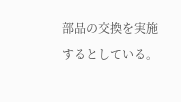部品の交換を実施するとしている。